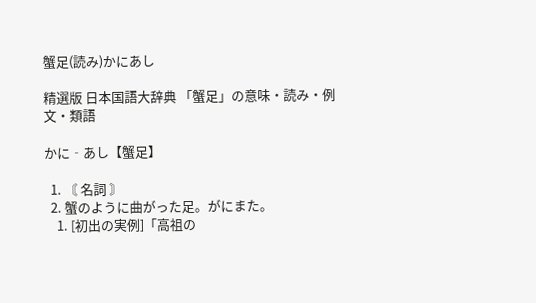蟹足(読み)かにあし

精選版 日本国語大辞典 「蟹足」の意味・読み・例文・類語

かに‐あし【蟹足】

  1. 〘 名詞 〙
  2. 蟹のように曲がった足。がにまた。
    1. [初出の実例]「高祖の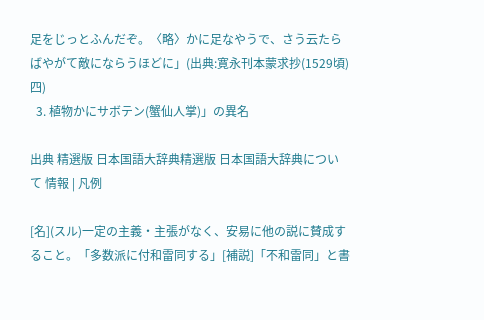足をじっとふんだぞ。〈略〉かに足なやうで、さう云たらばやがて敵にならうほどに」(出典:寛永刊本蒙求抄(1529頃)四)
  3. 植物かにサボテン(蟹仙人掌)」の異名

出典 精選版 日本国語大辞典精選版 日本国語大辞典について 情報 | 凡例

[名](スル)一定の主義・主張がなく、安易に他の説に賛成すること。「多数派に付和雷同する」[補説]「不和雷同」と書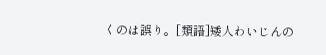くのは誤り。[類語]矮人わいじんの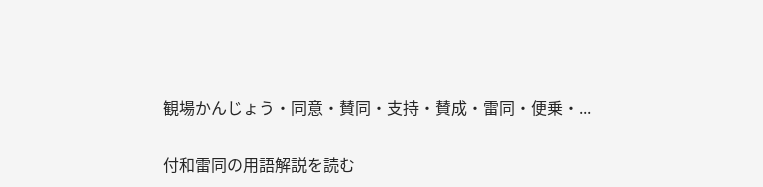観場かんじょう・同意・賛同・支持・賛成・雷同・便乗・...

付和雷同の用語解説を読む